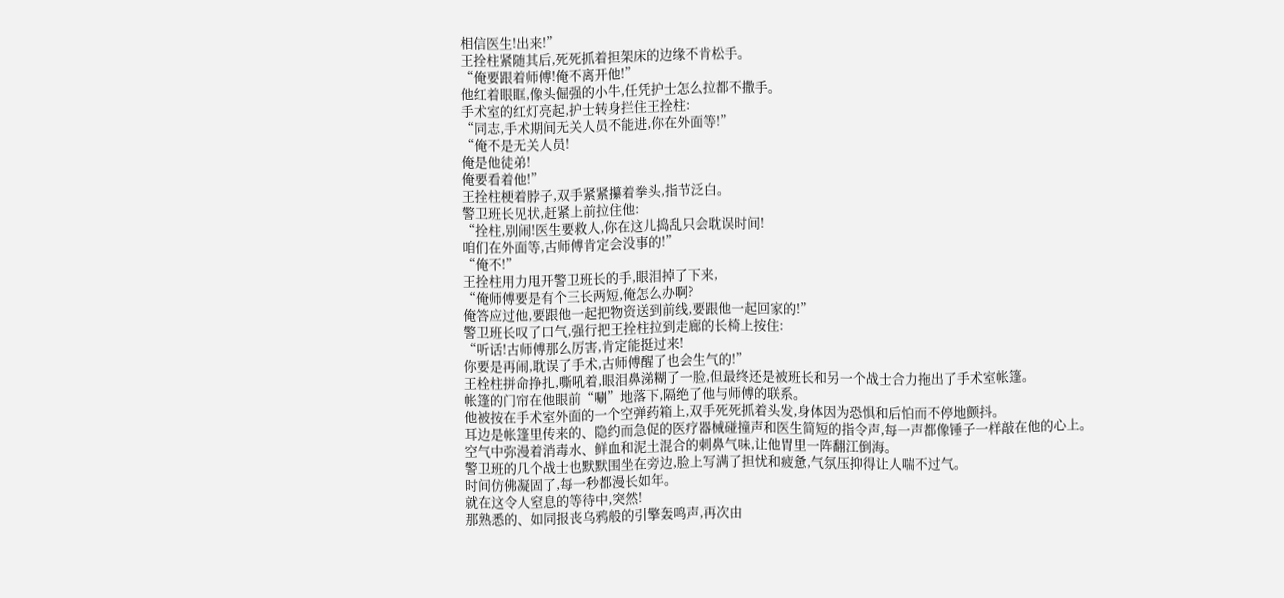相信医生!出来!”
王拴柱紧随其后,死死抓着担架床的边缘不肯松手。
“俺要跟着师傅!俺不离开他!”
他红着眼眶,像头倔强的小牛,任凭护士怎么拉都不撒手。
手术室的红灯亮起,护士转身拦住王拴柱:
“同志,手术期间无关人员不能进,你在外面等!”
“俺不是无关人员!
俺是他徒弟!
俺要看着他!”
王拴柱梗着脖子,双手紧紧攥着拳头,指节泛白。
警卫班长见状,赶紧上前拉住他:
“拴柱,别闹!医生要救人,你在这儿捣乱只会耽误时间!
咱们在外面等,古师傅肯定会没事的!”
“俺不!”
王拴柱用力甩开警卫班长的手,眼泪掉了下来,
“俺师傅要是有个三长两短,俺怎么办啊?
俺答应过他,要跟他一起把物资送到前线,要跟他一起回家的!”
警卫班长叹了口气,强行把王拴柱拉到走廊的长椅上按住:
“听话!古师傅那么厉害,肯定能挺过来!
你要是再闹,耽误了手术,古师傅醒了也会生气的!”
王栓柱拼命挣扎,嘶吼着,眼泪鼻涕糊了一脸,但最终还是被班长和另一个战士合力拖出了手术室帐篷。
帐篷的门帘在他眼前“唰”地落下,隔绝了他与师傅的联系。
他被按在手术室外面的一个空弹药箱上,双手死死抓着头发,身体因为恐惧和后怕而不停地颤抖。
耳边是帐篷里传来的、隐约而急促的医疗器械碰撞声和医生简短的指令声,每一声都像锤子一样敲在他的心上。
空气中弥漫着消毒水、鲜血和泥土混合的刺鼻气味,让他胃里一阵翻江倒海。
警卫班的几个战士也默默围坐在旁边,脸上写满了担忧和疲惫,气氛压抑得让人喘不过气。
时间仿佛凝固了,每一秒都漫长如年。
就在这令人窒息的等待中,突然!
那熟悉的、如同报丧乌鸦般的引擎轰鸣声,再次由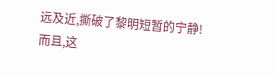远及近,撕破了黎明短暂的宁静!
而且,这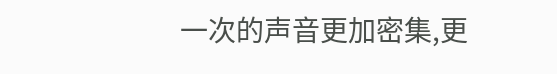一次的声音更加密集,更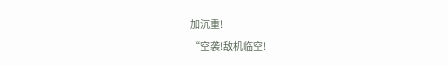加沉重!
“空袭!敌机临空!